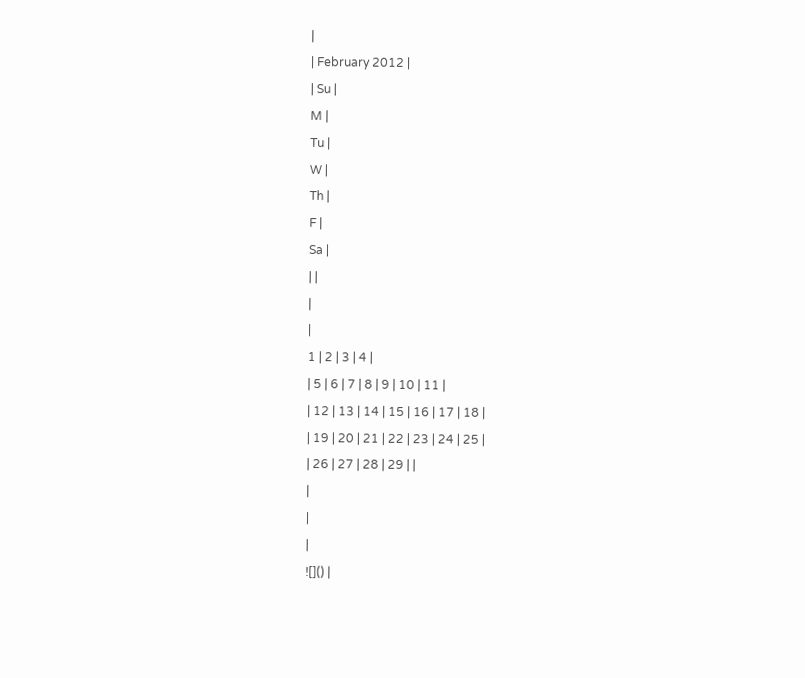|
| February 2012 |
| Su |
M |
Tu |
W |
Th |
F |
Sa |
| |
|
|
1 | 2 | 3 | 4 |
| 5 | 6 | 7 | 8 | 9 | 10 | 11 |
| 12 | 13 | 14 | 15 | 16 | 17 | 18 |
| 19 | 20 | 21 | 22 | 23 | 24 | 25 |
| 26 | 27 | 28 | 29 | |
|
|
|
![]() |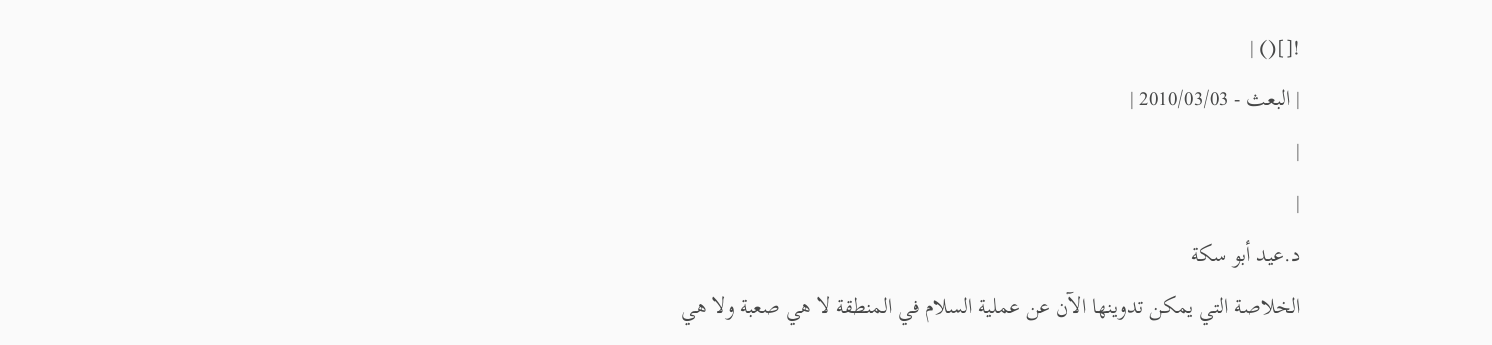![]() |
| البعث - 2010/03/03 |
|
|
د.عيد أبو سكة
الخلاصة التي يمكن تدوينها الآن عن عملية السلام في المنطقة لا هي صعبة ولا هي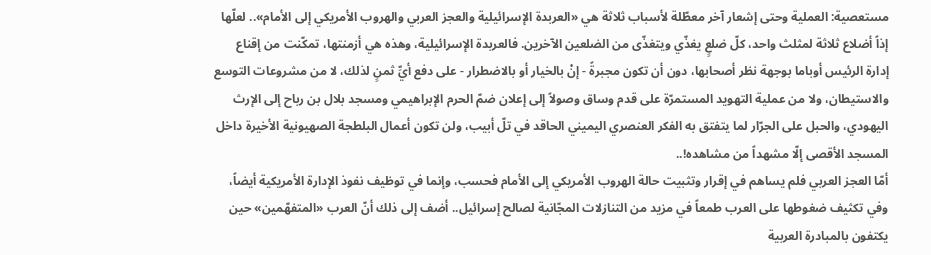مستعصية: العملية وحتى إشعار آخر معطّلة لأسباب ثلاثة هي «العربدة الإسرائيلية والعجز العربي والهروب الأمريكي إلى الأمام».. لعلّها إذاً أضلاع ثلاثة لمثلث واحد، كلّ ضلعٍ يغذّي ويتغذّى من الضلعين الآخرين. فالعربدة الإسرائيلية، وهذه هي أزمنتها، تمكّنت من إقناع إدارة الرئيس أوباما بوجهة نظر أصحابها، دون أن تكون مجبرةً - إنْ بالخيار أو بالاضطرار - على دفع أيِّ ثمنٍ لذلك، لا من مشروعات التوسع والاستيطان، ولا من عملية التهويد المستمرّة على قدم وساق وصولاً إلى إعلان ضمّ الحرم الإبراهيمي ومسجد بلال بن رباح إلى الإرث اليهودي، والحبل على الجرّار لما يتفتق به الفكر العنصري اليميني الحاقد في تلّ أبيب، ولن تكون أعمال البلطجة الصهيونية الأخيرة داخل المسجد الأقصى إلّا مشهداً من مشاهده!..
أمّا العجز العربي فلم يساهم في إقرار وتثبيت حالة الهروب الأمريكي إلى الأمام فحسب، وإنما في توظيف نفوذ الإدارة الأمريكية أيضاً، وفي تكثيف ضغوطها على العرب طمعاً في مزيد من التنازلات المجّانية لصالح إسرائيل.. أضف إلى ذلك أنّ العرب «المتفهّمين» حين يكتفون بالمبادرة العربية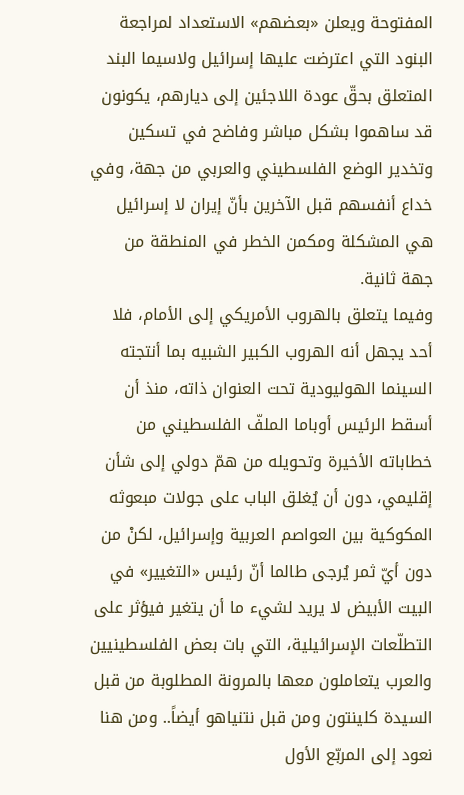المفتوحة ويعلن «بعضهم» الاستعداد لمراجعة البنود التي اعترضت عليها إسرائيل ولاسيما البند المتعلق بحقّ عودة اللاجئين إلى ديارهم، يكونون قد ساهموا بشكل مباشر وفاضح في تسكين وتخدير الوضع الفلسطيني والعربي من جهة، وفي خداع أنفسهم قبل الآخرين بأنّ إيران لا إسرائيل هي المشكلة ومكمن الخطر في المنطقة من جهة ثانية.
وفيما يتعلق بالهروب الأمريكي إلى الأمام، فلا أحد يجهل أنه الهروب الكبير الشبيه بما أنتجته السينما الهوليودية تحت العنوان ذاته، منذ أن أسقط الرئيس أوباما الملفّ الفلسطيني من خطاباته الأخيرة وتحويله من همّ دولي إلى شأن إقليمي، دون أن يُغلق الباب على جولات مبعوثه المكوكية بين العواصم العربية وإسرائيل، لكنْ من دون أيّ ثمر يُرجى طالما أنّ رئيس «التغيير» في البيت الأبيض لا يريد لشيء ما أن يتغير فيؤثر على التطلّعات الإسرائيلية، التي بات بعض الفلسطينيين والعرب يتعاملون معها بالمرونة المطلوبة من قبل السيدة كلينتون ومن قبل نتنياهو أيضاً.. ومن هنا نعود إلى المربّع الأول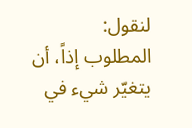لنقول:
المطلوب إذاً، أن يتغيّر شيء في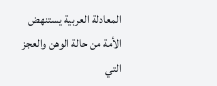المعادلة العربية يستنهض الأمة من حالة الوهن والعجز التي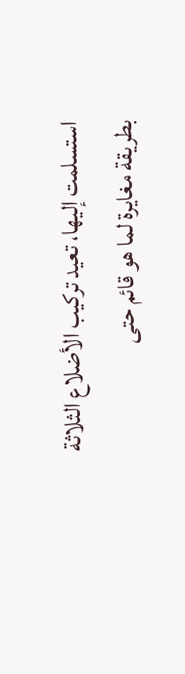استسلمت إليها، تعيد تركيب الأضلاع الثلاثة بطريقة مغايرة لما هو قائم حتى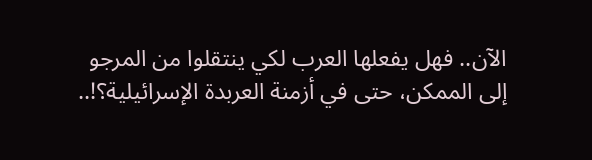الآن.. فهل يفعلها العرب لكي ينتقلوا من المرجو إلى الممكن، حتى في أزمنة العربدة الإسرائيلية؟!..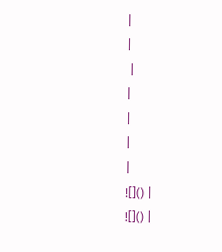|
|
 |
|
|
|
|
![]() |
![]() |